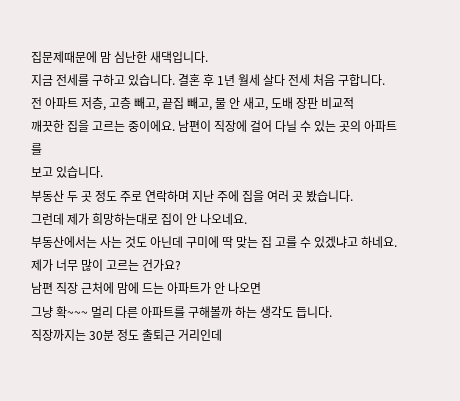집문제때문에 맘 심난한 새댁입니다.
지금 전세를 구하고 있습니다. 결혼 후 1년 월세 살다 전세 처음 구합니다.
전 아파트 저층, 고층 빼고, 끝집 빼고, 물 안 새고, 도배 장판 비교적
깨끗한 집을 고르는 중이에요. 남편이 직장에 걸어 다닐 수 있는 곳의 아파트를
보고 있습니다.
부동산 두 곳 정도 주로 연락하며 지난 주에 집을 여러 곳 봤습니다.
그런데 제가 희망하는대로 집이 안 나오네요.
부동산에서는 사는 것도 아닌데 구미에 딱 맞는 집 고를 수 있겠냐고 하네요.
제가 너무 많이 고르는 건가요?
남편 직장 근처에 맘에 드는 아파트가 안 나오면
그냥 확~~~ 멀리 다른 아파트를 구해볼까 하는 생각도 듭니다.
직장까지는 30분 정도 출퇴근 거리인데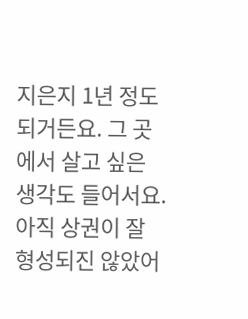지은지 1년 정도 되거든요. 그 곳에서 살고 싶은 생각도 들어서요.
아직 상권이 잘 형성되진 않았어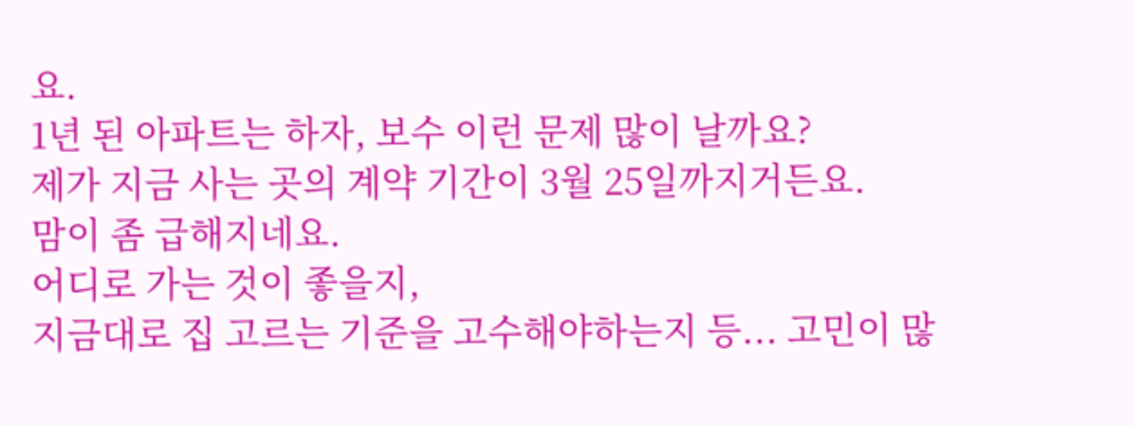요.
1년 된 아파트는 하자, 보수 이런 문제 많이 날까요?
제가 지금 사는 곳의 계약 기간이 3월 25일까지거든요.
맘이 좀 급해지네요.
어디로 가는 것이 좋을지,
지금대로 집 고르는 기준을 고수해야하는지 등... 고민이 많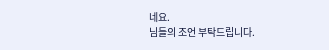네요.
님들의 조언 부탁드립니다.